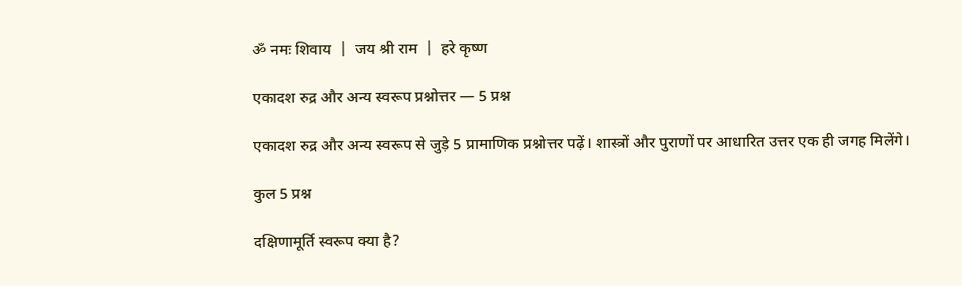ॐ नमः शिवाय  |  जय श्री राम  |  हरे कृष्ण

एकादश रुद्र और अन्य स्वरूप प्रश्नोत्तर — 5 प्रश्न

एकादश रुद्र और अन्य स्वरूप से जुड़े 5 प्रामाणिक प्रश्नोत्तर पढ़ें। शास्त्रों और पुराणों पर आधारित उत्तर एक ही जगह मिलेंगे।

कुल 5 प्रश्न

दक्षिणामूर्ति स्वरूप क्या है?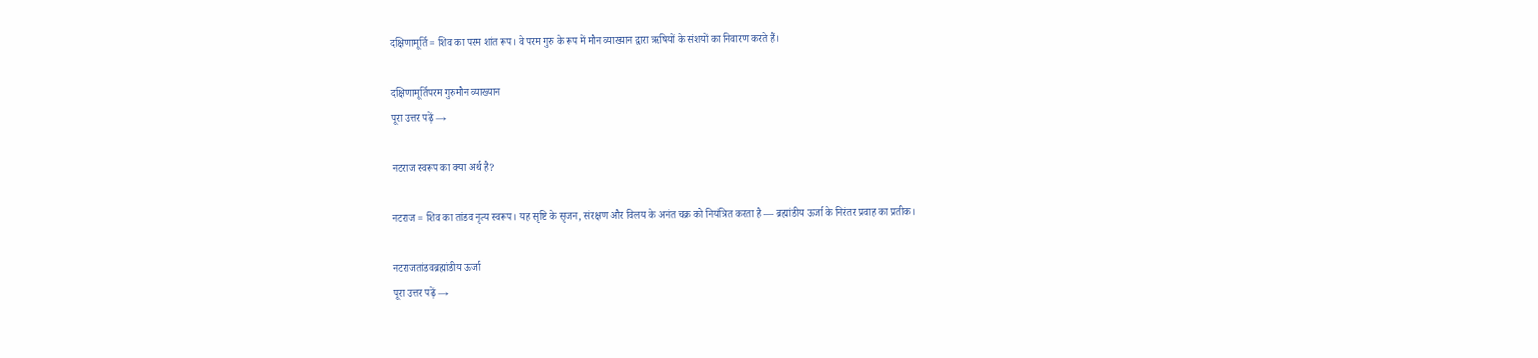दक्षिणामूर्ति = शिव का परम शांत रूप। वे परम गुरु के रूप में मौन व्याख्यान द्वारा ऋषियों के संशयों का निवारण करते हैं।

दक्षिणामूर्तिपरम गुरुमौन व्याख्यान
पूरा उत्तर पढ़ें →

नटराज स्वरूप का क्या अर्थ है?

नटराज = शिव का तांडव नृत्य स्वरूप। यह सृष्टि के सृजन, संरक्षण और विलय के अनंत चक्र को नियंत्रित करता है — ब्रह्मांडीय ऊर्जा के निरंतर प्रवाह का प्रतीक।

नटराजतांडवब्रह्मांडीय ऊर्जा
पूरा उत्तर पढ़ें →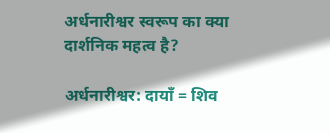अर्धनारीश्वर स्वरूप का क्या दार्शनिक महत्व है?

अर्धनारीश्वर: दायाँ = शिव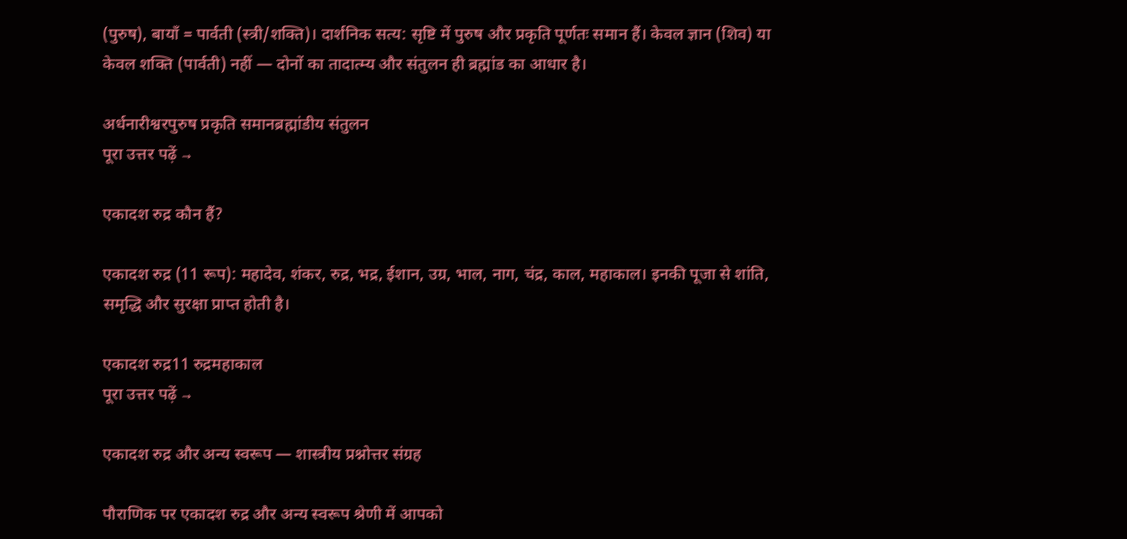(पुरुष), बायाँ = पार्वती (स्त्री/शक्ति)। दार्शनिक सत्य: सृष्टि में पुरुष और प्रकृति पूर्णतः समान हैं। केवल ज्ञान (शिव) या केवल शक्ति (पार्वती) नहीं — दोनों का तादात्म्य और संतुलन ही ब्रह्मांड का आधार है।

अर्धनारीश्वरपुरुष प्रकृति समानब्रह्मांडीय संतुलन
पूरा उत्तर पढ़ें →

एकादश रुद्र कौन हैं?

एकादश रुद्र (11 रूप): महादेव, शंकर, रुद्र, भद्र, ईशान, उग्र, भाल, नाग, चंद्र, काल, महाकाल। इनकी पूजा से शांति, समृद्धि और सुरक्षा प्राप्त होती है।

एकादश रुद्र11 रुद्रमहाकाल
पूरा उत्तर पढ़ें →

एकादश रुद्र और अन्य स्वरूप — शास्त्रीय प्रश्नोत्तर संग्रह

पौराणिक पर एकादश रुद्र और अन्य स्वरूप श्रेणी में आपको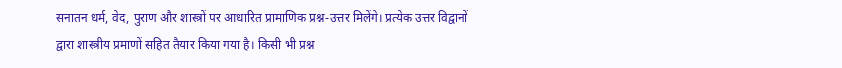सनातन धर्म, वेद, पुराण और शास्त्रों पर आधारित प्रामाणिक प्रश्न-उत्तर मिलेंगे। प्रत्येक उत्तर विद्वानों द्वारा शास्त्रीय प्रमाणों सहित तैयार किया गया है। किसी भी प्रश्न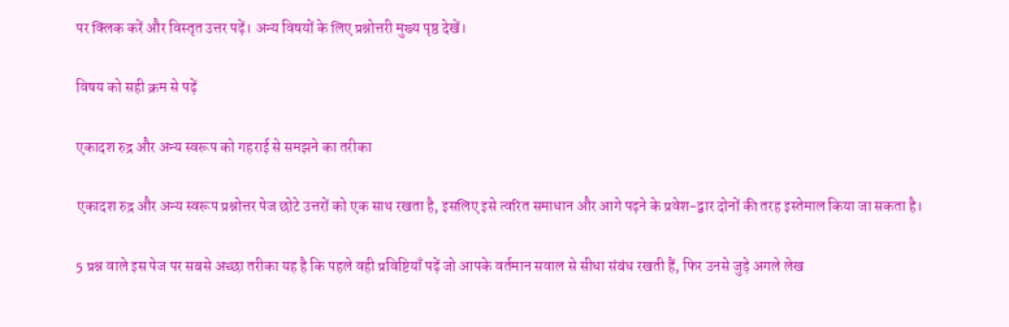पर क्लिक करें और विस्तृत उत्तर पढ़ें। अन्य विषयों के लिए प्रश्नोत्तरी मुख्य पृष्ठ देखें।

विषय को सही क्रम से पढ़ें

एकादश रुद्र और अन्य स्वरूप को गहराई से समझने का तरीका

एकादश रुद्र और अन्य स्वरूप प्रश्नोत्तर पेज छोटे उत्तरों को एक साथ रखता है, इसलिए इसे त्वरित समाधान और आगे पढ़ने के प्रवेश-द्वार दोनों की तरह इस्तेमाल किया जा सकता है।

5 प्रश्न वाले इस पेज पर सबसे अच्छा तरीका यह है कि पहले वही प्रविष्टियाँ पढ़ें जो आपके वर्तमान सवाल से सीधा संबंध रखती हैं, फिर उनसे जुड़े अगले लेख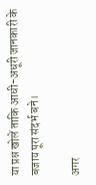या प्रश्न खोलें ताकि आधी-अधूरी जानकारी के बजाय पूरा संदर्भ बने।

अगर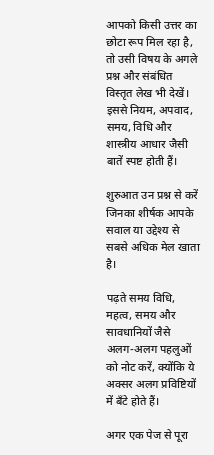आपको किसी उत्तर का छोटा रूप मिल रहा है, तो उसी विषय के अगले प्रश्न और संबंधित विस्तृत लेख भी देखें। इससे नियम, अपवाद, समय, विधि और शास्त्रीय आधार जैसी बातें स्पष्ट होती हैं।

शुरुआत उन प्रश्न से करें जिनका शीर्षक आपके सवाल या उद्देश्य से सबसे अधिक मेल खाता है।

पढ़ते समय विधि, महत्व, समय और सावधानियों जैसे अलग-अलग पहलुओं को नोट करें, क्योंकि ये अक्सर अलग प्रविष्टियों में बँटे होते हैं।

अगर एक पेज से पूरा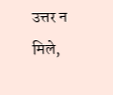उत्तर न मिले,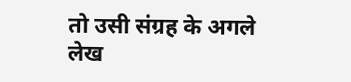तो उसी संग्रह के अगले लेख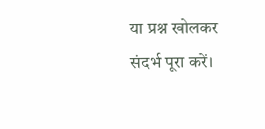या प्रश्न खोलकर संदर्भ पूरा करें।